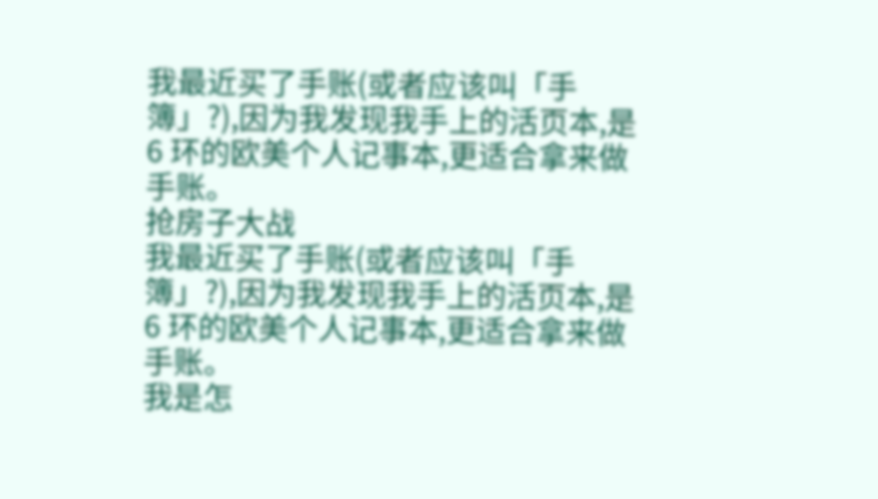我最近买了手账(或者应该叫「手簿」?),因为我发现我手上的活页本,是 6 环的欧美个人记事本,更适合拿来做手账。
抢房子大战
我最近买了手账(或者应该叫「手簿」?),因为我发现我手上的活页本,是 6 环的欧美个人记事本,更适合拿来做手账。
我是怎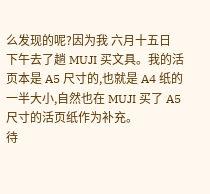么发现的呢?因为我 六月十五日 下午去了趟 MUJI 买文具。我的活页本是 A5 尺寸的,也就是 A4 纸的一半大小,自然也在 MUJI 买了 A5 尺寸的活页纸作为补充。
待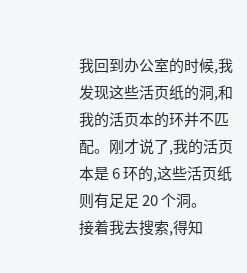我回到办公室的时候,我发现这些活页纸的洞,和我的活页本的环并不匹配。刚才说了,我的活页本是 6 环的,这些活页纸则有足足 20 个洞。
接着我去搜索,得知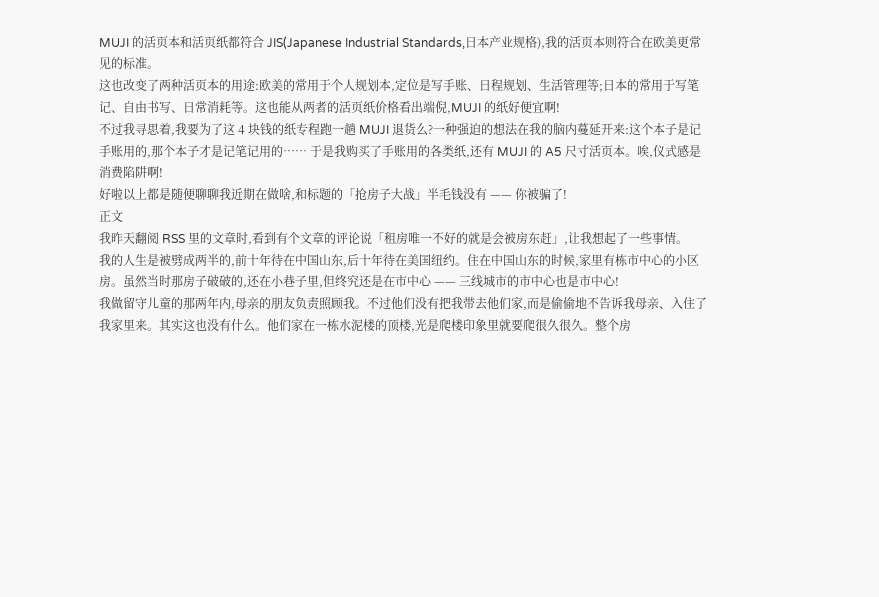MUJI 的活页本和活页纸都符合 JIS(Japanese Industrial Standards,日本产业规格),我的活页本则符合在欧美更常见的标准。
这也改变了两种活页本的用途:欧美的常用于个人规划本,定位是写手账、日程规划、生活管理等;日本的常用于写笔记、自由书写、日常消耗等。这也能从两者的活页纸价格看出端倪,MUJI 的纸好便宜啊!
不过我寻思着,我要为了这 4 块钱的纸专程跑一趟 MUJI 退货么?一种强迫的想法在我的脑内蔓延开来:这个本子是记手账用的,那个本子才是记笔记用的…… 于是我购买了手账用的各类纸,还有 MUJI 的 A5 尺寸活页本。唉,仪式感是消费陷阱啊!
好啦以上都是随便聊聊我近期在做啥,和标题的「抢房子大战」半毛钱没有 —— 你被骗了!
正文
我昨天翻阅 RSS 里的文章时,看到有个文章的评论说「租房唯一不好的就是会被房东赶」,让我想起了一些事情。
我的人生是被劈成两半的,前十年待在中国山东,后十年待在美国纽约。住在中国山东的时候,家里有栋市中心的小区房。虽然当时那房子破破的,还在小巷子里,但终究还是在市中心 —— 三线城市的市中心也是市中心!
我做留守儿童的那两年内,母亲的朋友负责照顾我。不过他们没有把我带去他们家,而是偷偷地不告诉我母亲、入住了我家里来。其实这也没有什么。他们家在一栋水泥楼的顶楼,光是爬楼印象里就要爬很久很久。整个房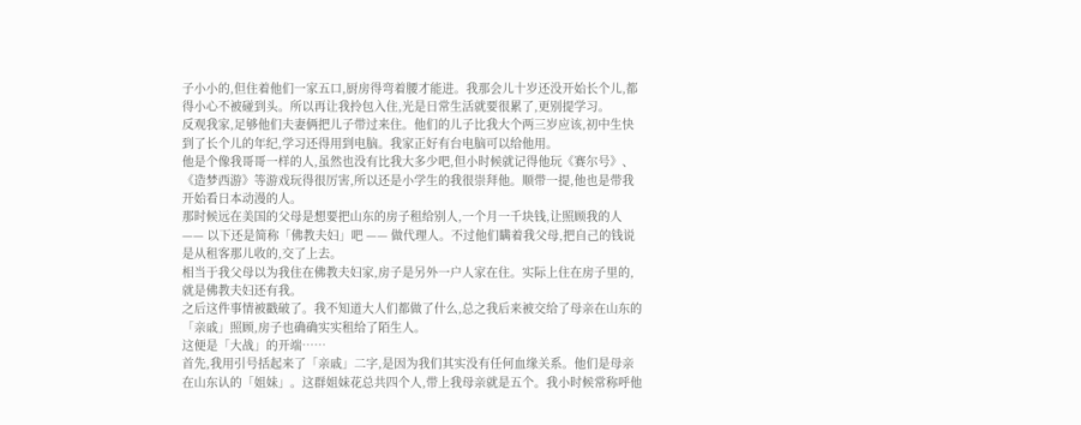子小小的,但住着他们一家五口,厨房得弯着腰才能进。我那会儿十岁还没开始长个儿,都得小心不被碰到头。所以再让我拎包入住,光是日常生活就要很累了,更别提学习。
反观我家,足够他们夫妻俩把儿子带过来住。他们的儿子比我大个两三岁应该,初中生快到了长个儿的年纪,学习还得用到电脑。我家正好有台电脑可以给他用。
他是个像我哥哥一样的人,虽然也没有比我大多少吧,但小时候就记得他玩《赛尔号》、《造梦西游》等游戏玩得很厉害,所以还是小学生的我很崇拜他。顺带一提,他也是带我开始看日本动漫的人。
那时候远在美国的父母是想要把山东的房子租给别人,一个月一千块钱,让照顾我的人 —— 以下还是简称「佛教夫妇」吧 —— 做代理人。不过他们瞒着我父母,把自己的钱说是从租客那儿收的,交了上去。
相当于我父母以为我住在佛教夫妇家,房子是另外一户人家在住。实际上住在房子里的,就是佛教夫妇还有我。
之后这件事情被戳破了。我不知道大人们都做了什么,总之我后来被交给了母亲在山东的「亲戚」照顾,房子也确确实实租给了陌生人。
这便是「大战」的开端……
首先,我用引号括起来了「亲戚」二字,是因为我们其实没有任何血缘关系。他们是母亲在山东认的「姐妹」。这群姐妹花总共四个人,带上我母亲就是五个。我小时候常称呼他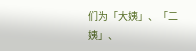们为「大姨」、「二姨」、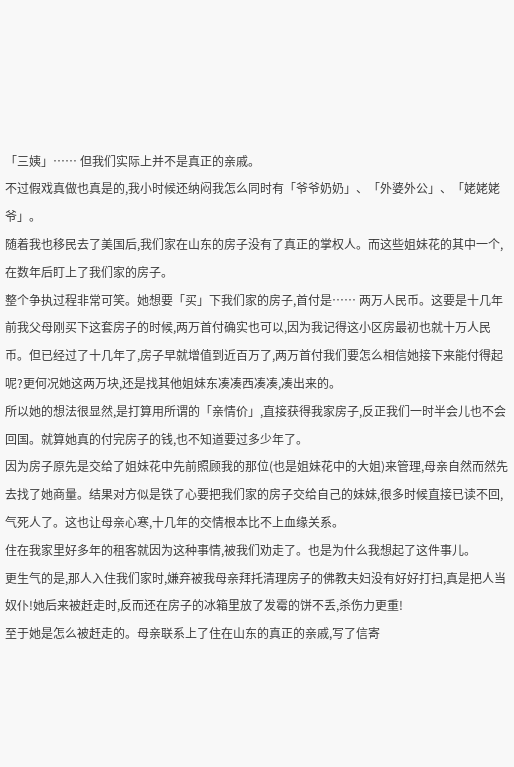「三姨」…… 但我们实际上并不是真正的亲戚。
不过假戏真做也真是的,我小时候还纳闷我怎么同时有「爷爷奶奶」、「外婆外公」、「姥姥姥爷」。
随着我也移民去了美国后,我们家在山东的房子没有了真正的掌权人。而这些姐妹花的其中一个,在数年后盯上了我们家的房子。
整个争执过程非常可笑。她想要「买」下我们家的房子,首付是…… 两万人民币。这要是十几年前我父母刚买下这套房子的时候,两万首付确实也可以,因为我记得这小区房最初也就十万人民币。但已经过了十几年了,房子早就增值到近百万了,两万首付我们要怎么相信她接下来能付得起呢?更何况她这两万块,还是找其他姐妹东凑凑西凑凑,凑出来的。
所以她的想法很显然,是打算用所谓的「亲情价」,直接获得我家房子,反正我们一时半会儿也不会回国。就算她真的付完房子的钱,也不知道要过多少年了。
因为房子原先是交给了姐妹花中先前照顾我的那位(也是姐妹花中的大姐)来管理,母亲自然而然先去找了她商量。结果对方似是铁了心要把我们家的房子交给自己的妹妹,很多时候直接已读不回,气死人了。这也让母亲心寒,十几年的交情根本比不上血缘关系。
住在我家里好多年的租客就因为这种事情,被我们劝走了。也是为什么我想起了这件事儿。
更生气的是,那人入住我们家时,嫌弃被我母亲拜托清理房子的佛教夫妇没有好好打扫,真是把人当奴仆!她后来被赶走时,反而还在房子的冰箱里放了发霉的饼不丢,杀伤力更重!
至于她是怎么被赶走的。母亲联系上了住在山东的真正的亲戚,写了信寄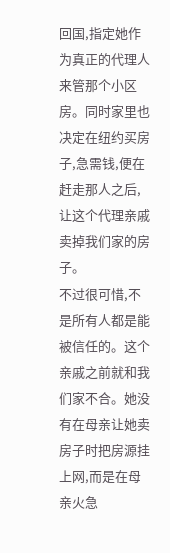回国,指定她作为真正的代理人来管那个小区房。同时家里也决定在纽约买房子,急需钱,便在赶走那人之后,让这个代理亲戚卖掉我们家的房子。
不过很可惜,不是所有人都是能被信任的。这个亲戚之前就和我们家不合。她没有在母亲让她卖房子时把房源挂上网,而是在母亲火急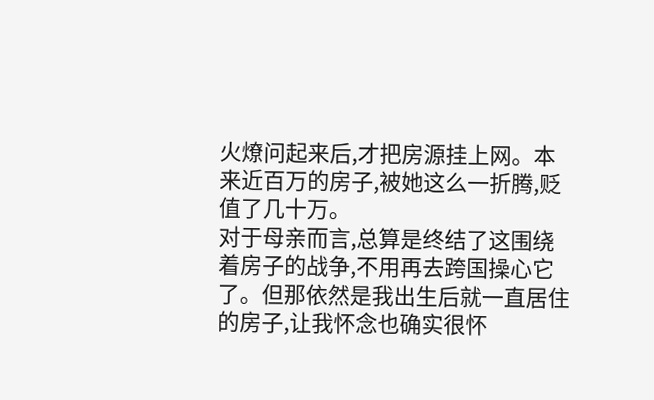火燎问起来后,才把房源挂上网。本来近百万的房子,被她这么一折腾,贬值了几十万。
对于母亲而言,总算是终结了这围绕着房子的战争,不用再去跨国操心它了。但那依然是我出生后就一直居住的房子,让我怀念也确实很怀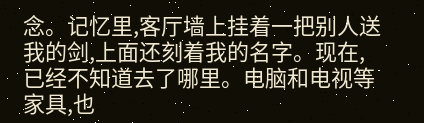念。记忆里,客厅墙上挂着一把别人送我的剑,上面还刻着我的名字。现在,已经不知道去了哪里。电脑和电视等家具,也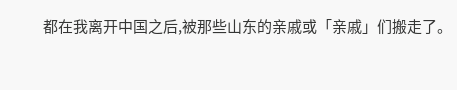都在我离开中国之后,被那些山东的亲戚或「亲戚」们搬走了。